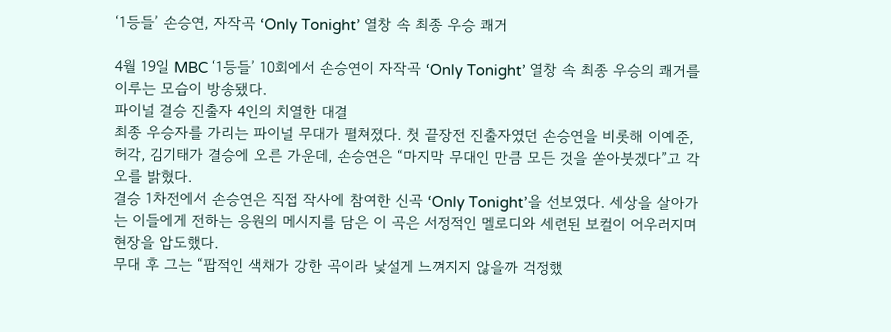‘1등들’ 손승연, 자작곡 ‘Only Tonight’ 열창 속 최종 우승 쾌거

4월 19일 MBC ‘1등들’ 10회에서 손승연이 자작곡 ‘Only Tonight’ 열창 속 최종 우승의 쾌거를 이루는 모습이 방송됐다.
파이널 결승 진출자 4인의 치열한 대결
최종 우승자를 가리는 파이널 무대가 펼쳐졌다. 첫 끝장전 진출자였던 손승연을 비롯해 이예준, 허각, 김기태가 결승에 오른 가운데, 손승연은 “마지막 무대인 만큼 모든 것을 쏟아붓겠다”고 각오를 밝혔다.
결승 1차전에서 손승연은 직접 작사에 참여한 신곡 ‘Only Tonight’을 선보였다. 세상을 살아가는 이들에게 전하는 응원의 메시지를 담은 이 곡은 서정적인 멜로디와 세련된 보컬이 어우러지며 현장을 압도했다.
무대 후 그는 “팝적인 색채가 강한 곡이라 낯설게 느껴지지 않을까 걱정했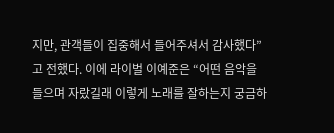지만, 관객들이 집중해서 들어주셔서 감사했다”고 전했다. 이에 라이벌 이예준은 “어떤 음악을 들으며 자랐길래 이렇게 노래를 잘하는지 궁금하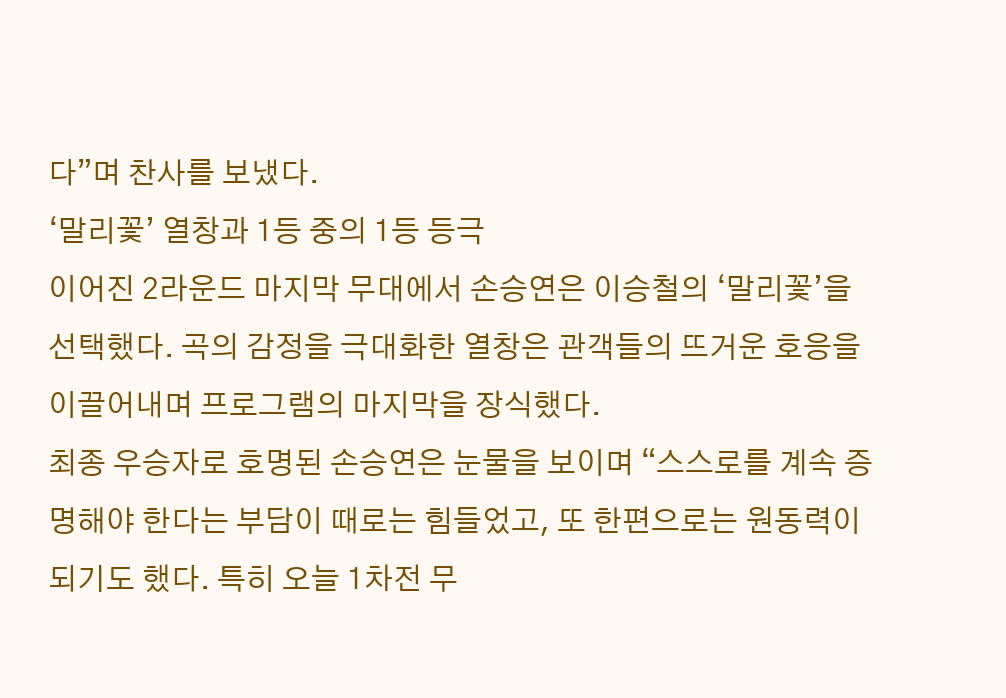다”며 찬사를 보냈다.
‘말리꽃’ 열창과 1등 중의 1등 등극
이어진 2라운드 마지막 무대에서 손승연은 이승철의 ‘말리꽃’을 선택했다. 곡의 감정을 극대화한 열창은 관객들의 뜨거운 호응을 이끌어내며 프로그램의 마지막을 장식했다.
최종 우승자로 호명된 손승연은 눈물을 보이며 “스스로를 계속 증명해야 한다는 부담이 때로는 힘들었고, 또 한편으로는 원동력이 되기도 했다. 특히 오늘 1차전 무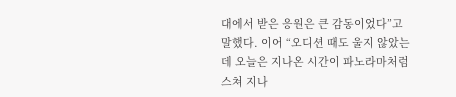대에서 받은 응원은 큰 감동이었다”고 말했다. 이어 “오디션 때도 울지 않았는데 오늘은 지나온 시간이 파노라마처럼 스쳐 지나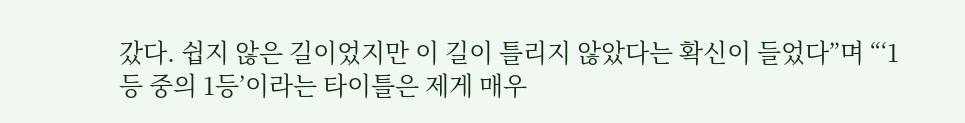갔다. 쉽지 않은 길이었지만 이 길이 틀리지 않았다는 확신이 들었다”며 “‘1등 중의 1등’이라는 타이틀은 제게 매우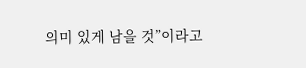의미 있게 남을 것”이라고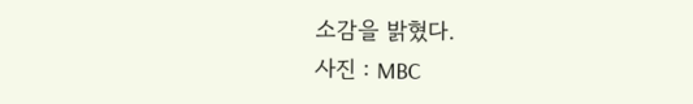소감을 밝혔다.
사진 : MBC